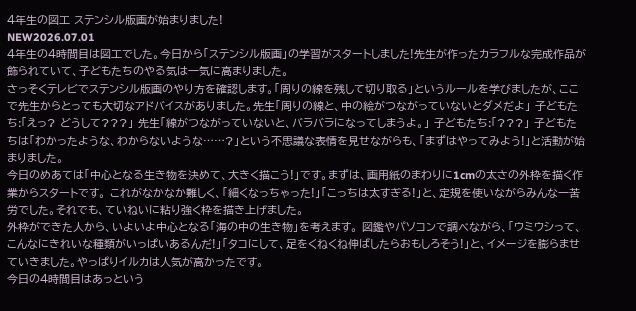4年生の図工 ステンシル版画が始まりました!
NEW2026.07.01
4年生の4時間目は図工でした。今日から「ステンシル版画」の学習がスタートしました!先生が作ったカラフルな完成作品が飾られていて、子どもたちのやる気は一気に高まりました。
さっそくテレビでステンシル版画のやり方を確認します。「周りの線を残して切り取る」というルールを学びましたが、ここで先生からとっても大切なアドバイスがありました。先生「周りの線と、中の絵がつながっていないとダメだよ」 子どもたち:「えっ? どうして???」 先生「線がつながっていないと、バラバラになってしまうよ。」 子どもたち:「???」 子どもたちは「わかったような、わからないような……?」という不思議な表情を見せながらも、「まずはやってみよう!」と活動が始まりました。
今日のめあては「中心となる生き物を決めて、大きく描こう!」です。まずは、画用紙のまわりに1cmの太さの外枠を描く作業からスタートです。 これがなかなか難しく、「細くなっちゃった!」「こっちは太すぎる!」と、定規を使いながらみんな一苦労でした。それでも、ていねいに粘り強く枠を描き上げました。
外枠ができた人から、いよいよ中心となる「海の中の生き物」を考えます。 図鑑やパソコンで調べながら、「ウミウシって、こんなにきれいな種類がいっぱいあるんだ!」「タコにして、足をくねくね伸ばしたらおもしろそう!」と、イメージを膨らませていきました。やっぱりイルカは人気が高かったです。
今日の4時間目はあっという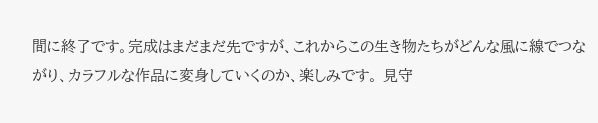間に終了です。完成はまだまだ先ですが、これからこの生き物たちがどんな風に線でつながり、カラフルな作品に変身していくのか、楽しみです。 見守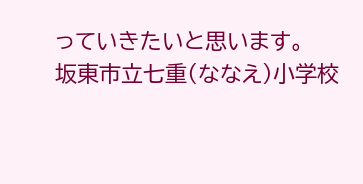っていきたいと思います。
坂東市立七重(ななえ)小学校